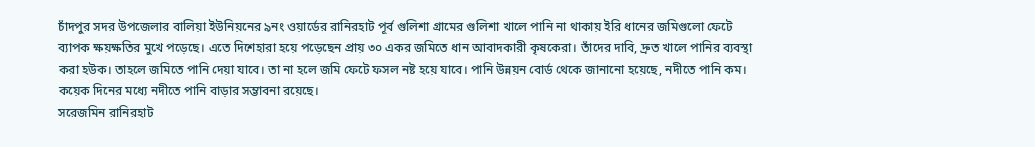চাঁদপুর সদর উপজেলার বালিয়া ইউনিয়নের ৯নং ওয়ার্ডের রানিরহাট পূর্ব গুলিশা গ্রামের গুলিশা খালে পানি না থাকায় ইরি ধানের জমিগুলো ফেটে ব্যাপক ক্ষয়ক্ষতির মুখে পড়েছে। এতে দিশেহারা হয়ে পড়েছেন প্রায় ৩০ একর জমিতে ধান আবাদকারী কৃষকেরা। তাঁদের দাবি, দ্রুত খালে পানির ব্যবস্থা করা হউক। তাহলে জমিতে পানি দেয়া যাবে। তা না হলে জমি ফেটে ফসল নষ্ট হয়ে যাবে। পানি উন্নয়ন বোর্ড থেকে জানানো হয়েছে, নদীতে পানি কম। কয়েক দিনের মধ্যে নদীতে পানি বাড়ার সম্ভাবনা রয়েছে।
সরেজমিন রানিরহাট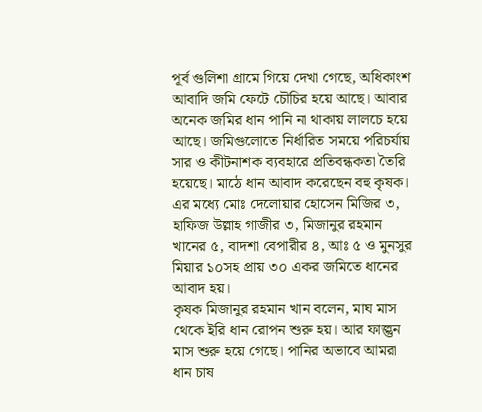পূর্ব গুলিশা গ্রামে গিয়ে দেখা গেছে, অধিকাংশ আবাদি জমি ফেটে চৌচির হয়ে আছে। আবার অনেক জমির ধান পানি না থাকায় লালচে হয়ে আছে। জমিগুলোতে নির্ধারিত সময়ে পরিচর্যায় সার ও কীটনাশক ব্যবহারে প্রতিবন্ধকতা তৈরি হয়েছে। মাঠে ধান আবাদ করেছেন বহু কৃষক। এর মধ্যে মোঃ দেলোয়ার হোসেন মিজির ৩, হাফিজ উল্লাহ গাজীর ৩, মিজানুর রহমান খানের ৫, বাদশা বেপারীর ৪, আঃ ৫ ও মুনসুর মিয়ার ১০সহ প্রায় ৩০ একর জমিতে ধানের আবাদ হয়।
কৃষক মিজানুর রহমান খান বলেন, মাঘ মাস থেকে ইরি ধান রোপন শুরু হয়। আর ফাল্গুন মাস শুরু হয়ে গেছে। পানির অভাবে আমরা ধান চাষ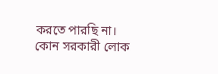করতে পারছি না। কোন সরকারী লোক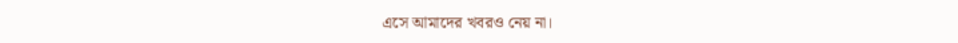এসে আমাদের খবরও নেয় না।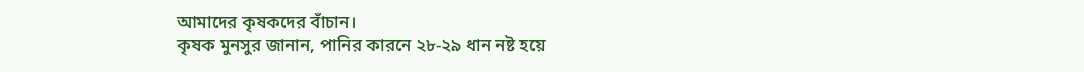আমাদের কৃষকদের বাঁচান।
কৃষক মুনসুর জানান, পানির কারনে ২৮-২৯ ধান নষ্ট হয়ে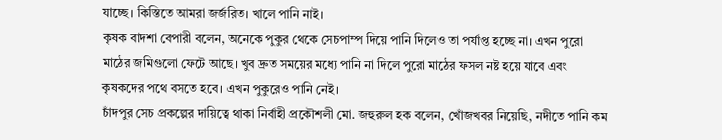যাচ্ছে। কিস্তিতে আমরা জর্জরিত। খালে পানি নাই।
কৃষক বাদশা বেপারী বলেন, অনেকে পুকুর থেকে সেচপাম্প দিয়ে পানি দিলেও তা পর্যাপ্ত হচ্ছে না। এখন পুরো মাঠের জমিগুলো ফেটে আছে। খুব দ্রুত সময়ের মধ্যে পানি না দিলে পুরো মাঠের ফসল নষ্ট হয়ে যাবে এবং কৃষকদের পথে বসতে হবে। এখন পুকুরেও পানি নেই।
চাঁদপুর সেচ প্রকল্পের দায়িত্বে থাকা নির্বাহী প্রকৌশলী মো. জহুরুল হক বলেন, খোঁজখবর নিয়েছি, নদীতে পানি কম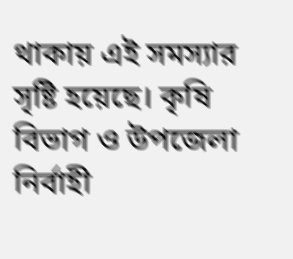থাকায় এই সমস্যার সৃষ্টি হয়েছে। কৃষি বিভাগ ও উপজেলা নির্বাহী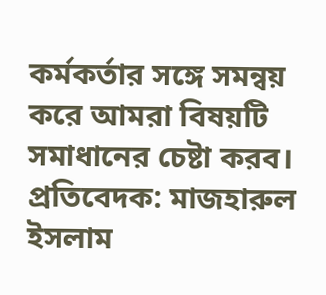কর্মকর্তার সঙ্গে সমন্বয় করে আমরা বিষয়টি সমাধানের চেষ্টা করব।
প্রতিবেদক: মাজহারুল ইসলাম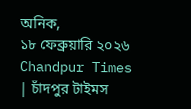অনিক,
১৮ ফেব্রুয়ারি ২০২৬
Chandpur Times | চাঁদপুর টাইমস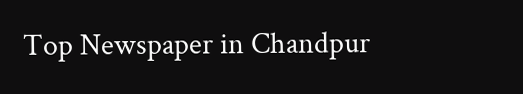Top Newspaper in Chandpur